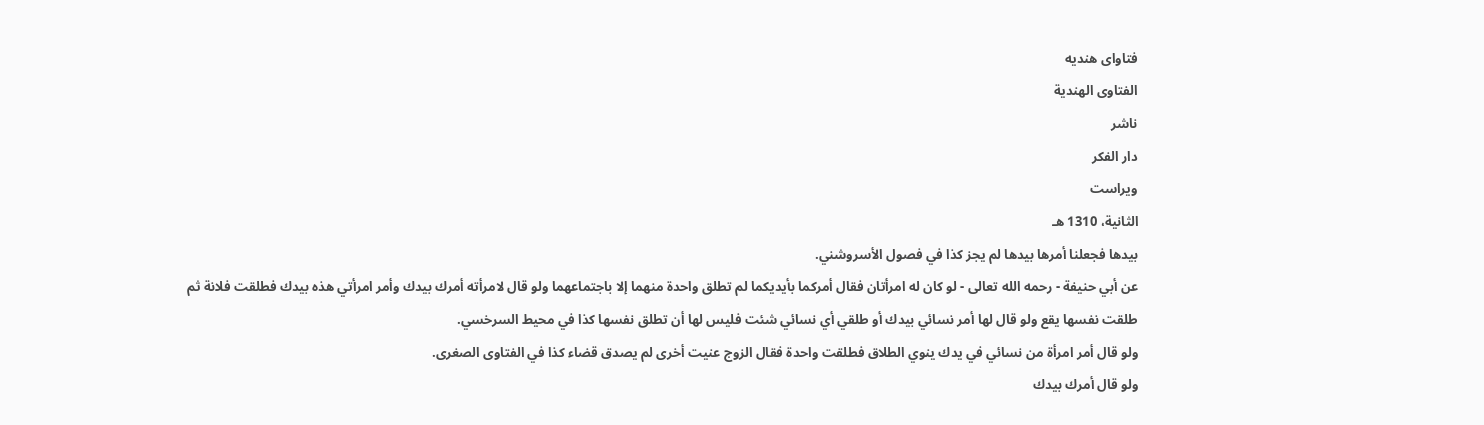فتاوای هندیه
الفتاوى الهندية
ناشر
دار الفكر
ویراست
الثانية، 1310 هـ
بيدها فجعلنا أمرها بيدها لم يجز كذا في فصول الأسروشني.
عن أبي حنيفة - رحمه الله تعالى - لو كان له امرأتان فقال أمركما بأيديكما لم تطلق واحدة منهما إلا باجتماعهما ولو قال لامرأته أمرك بيدك وأمر امرأتي هذه بيدك فطلقت فلانة ثم طلقت نفسها يقع ولو قال لها أمر نسائي بيدك أو طلقي أي نسائي شئت فليس لها أن تطلق نفسها كذا في محيط السرخسي.
ولو قال أمر امرأة من نسائي في يدك ينوي الطلاق فطلقت واحدة فقال الزوج عنيت أخرى لم يصدق قضاء كذا في الفتاوى الصغرى.
ولو قال أمرك بيدك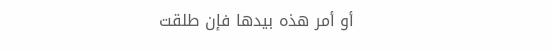أو أمر هذه بيدها فإن طلقت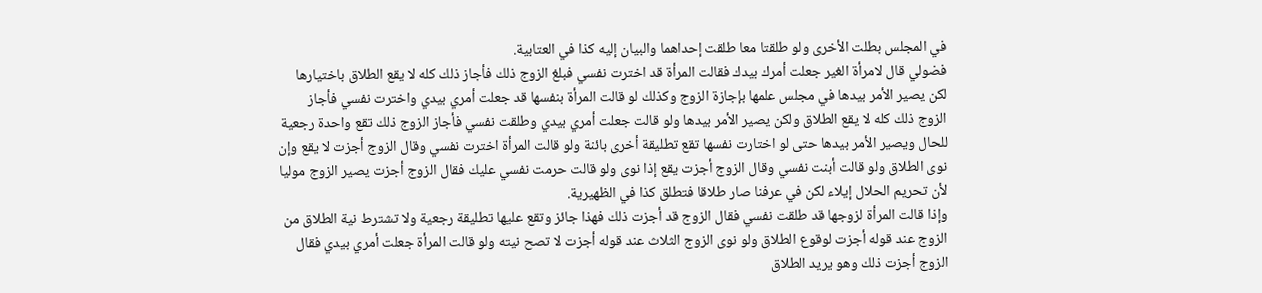في المجلس بطلت الأخرى ولو طلقتا معا طلقت إحداهما والبيان إليه كذا في العتابية.
فضولي قال لامرأة الغير جعلت أمرك بيدك فقالت المرأة قد اخترت نفسي فبلغ الزوج ذلك فأجاز ذلك كله لا يقع الطلاق باختيارها لكن يصير الأمر بيدها في مجلس علمها بإجازة الزوج وكذلك لو قالت المرأة بنفسها قد جعلت أمري بيدي واخترت نفسي فأجاز الزوج ذلك كله لا يقع الطلاق ولكن يصير الأمر بيدها ولو قالت جعلت أمري بيدي وطلقت نفسي فأجاز الزوج ذلك تقع واحدة رجعية للحال ويصير الأمر بيدها حتى لو اختارت نفسها تقع تطليقة أخرى بائنة ولو قالت المرأة اخترت نفسي وقال الزوج أجزت لا يقع وإن نوى الطلاق ولو قالت أبنت نفسي وقال الزوج أجزت يقع إذا نوى ولو قالت حرمت نفسي عليك فقال الزوج أجزت يصير الزوج موليا لأن تحريم الحلال إيلاء لكن في عرفنا صار طلاقا فتطلق كذا في الظهيرية.
وإذا قالت المرأة لزوجها قد طلقت نفسي فقال الزوج قد أجزت ذلك فهذا جائز وتقع عليها تطليقة رجعية ولا تشترط نية الطلاق من الزوج عند قوله أجزت لوقوع الطلاق ولو نوى الزوج الثلاث عند قوله أجزت لا تصح نيته ولو قالت المرأة جعلت أمري بيدي فقال الزوج أجزت ذلك وهو يريد الطلاق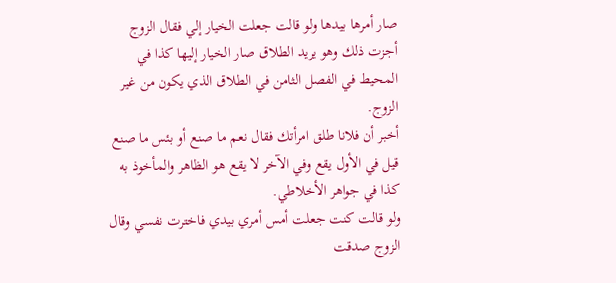صار أمرها بيدها ولو قالت جعلت الخيار إلي فقال الزوج أجزت ذلك وهو يريد الطلاق صار الخيار إليها كذا في المحيط في الفصل الثامن في الطلاق الذي يكون من غير الزوج.
أخبر أن فلانا طلق امرأتك فقال نعم ما صنع أو بئس ما صنع قيل في الأول يقع وفي الآخر لا يقع هو الظاهر والمأخوذ به كذا في جواهر الأخلاطي.
ولو قالت كنت جعلت أمس أمري بيدي فاخترت نفسي وقال الزوج صدقت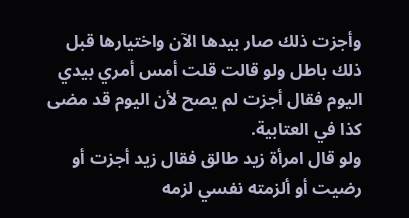وأجزت ذلك صار بيدها الآن واختيارها قبل ذلك باطل ولو قالت قلت أمس أمري بيدي اليوم فقال أجزت لم يصح لأن اليوم قد مضى كذا في العتابية.
ولو قال امرأة زيد طالق فقال زيد أجزت أو رضيت أو ألزمته نفسي لزمه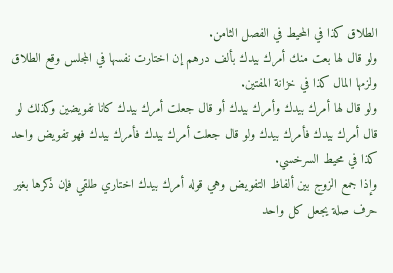الطلاق كذا في المحيط في الفصل الثامن.
ولو قال لها بعت منك أمرك بيدك بألف درهم إن اختارت نفسها في المجلس وقع الطلاق ولزمها المال كذا في خزانة المفتين.
ولو قال لها أمرك بيدك وأمرك بيدك أو قال جعلت أمرك بيدك كانا تفويضين وكذلك لو قال أمرك بيدك فأمرك بيدك ولو قال جعلت أمرك بيدك فأمرك بيدك فهو تفويض واحد كذا في محيط السرخسي.
وإذا جمع الزوج بين ألفاظ التفويض وهي قوله أمرك بيدك اختاري طلقي فإن ذكرها بغير حرف صلة يجعل كل واحد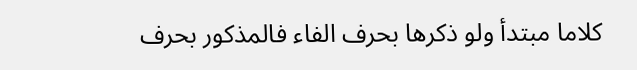كلاما مبتدأ ولو ذكرها بحرف الفاء فالمذكور بحرف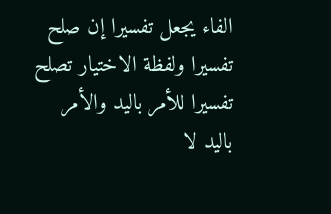الفاء يجعل تفسيرا إن صلح تفسيرا ولفظة الاختيار تصلح تفسيرا للأمر باليد والأمر باليد لا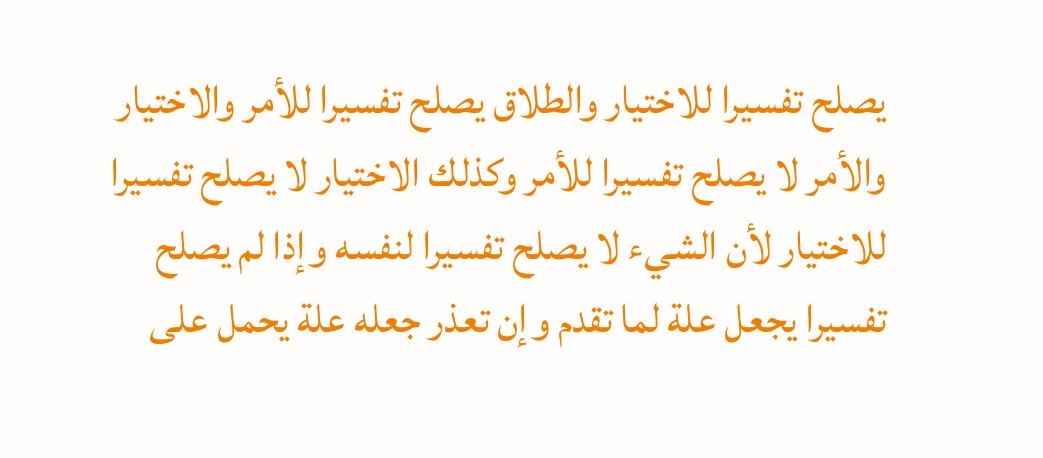يصلح تفسيرا للاختيار والطلاق يصلح تفسيرا للأمر والاختيار والأمر لا يصلح تفسيرا للأمر وكذلك الاختيار لا يصلح تفسيرا للاختيار لأن الشيء لا يصلح تفسيرا لنفسه وإذا لم يصلح تفسيرا يجعل علة لما تقدم وإن تعذر جعله علة يحمل على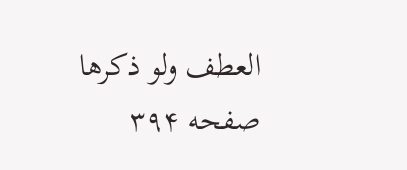العطف ولو ذكرها
صفحه ۳۹۴